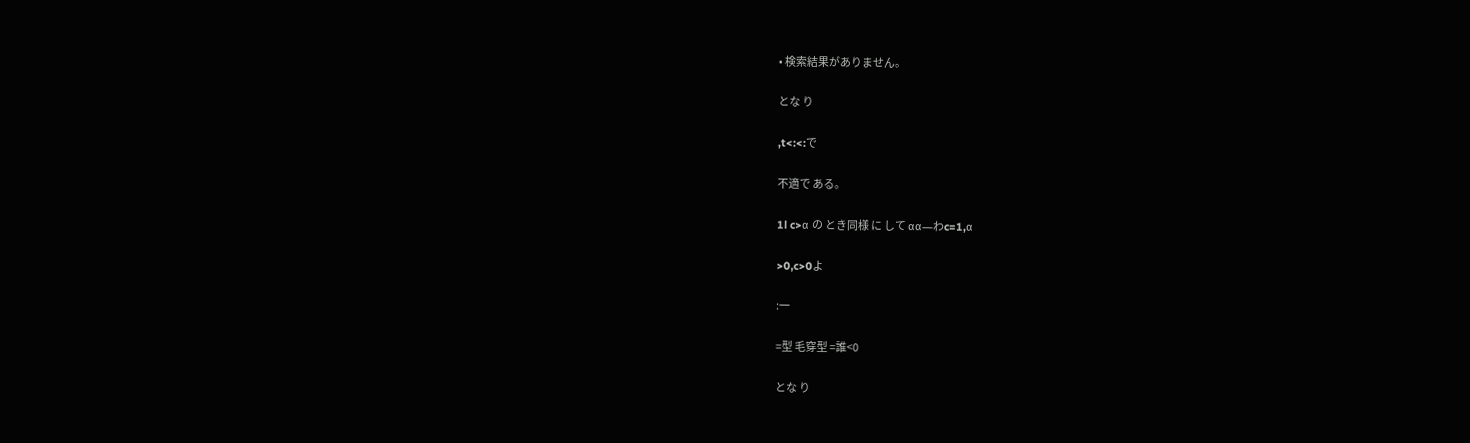• 検索結果がありません。

とな り

,t<:<:で

不適で ある。

1l c>α の とき同様 に して αα―わc=1,α

>0,c>0よ

:一

=型 毛穿型 =誰<0

とな り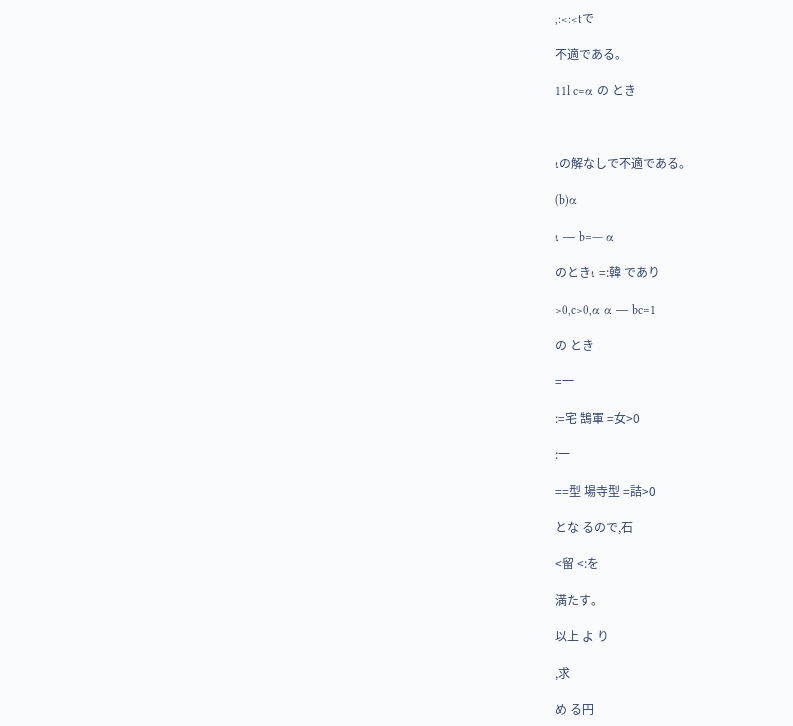,:<:<tで

不適である。

11l c=α の とき



ιの解なしで不適である。

(b)α

ι ― b=― α

のときι =:韓 であり

>0,c>0,α α ― bc=1

の とき

=一

:=宅 鵠軍 =女>0

:一

==型 場寺型 =詰>0

とな るので,石

<留 <:を

満たす。

以上 よ り

,求

め る円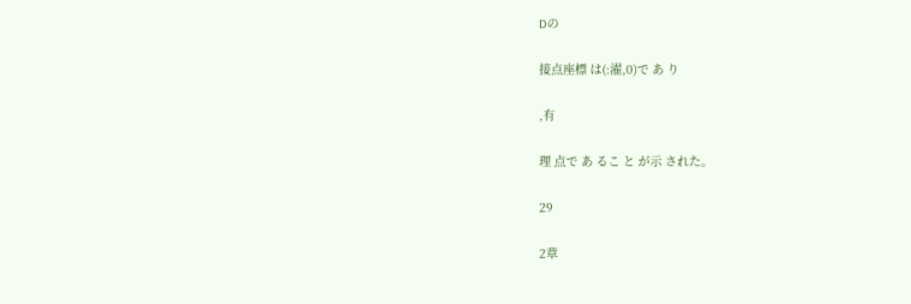Dの

接点座標 は(:濯,0)で あ り

,有

理 点で あ るこ と が示 された。

29

2章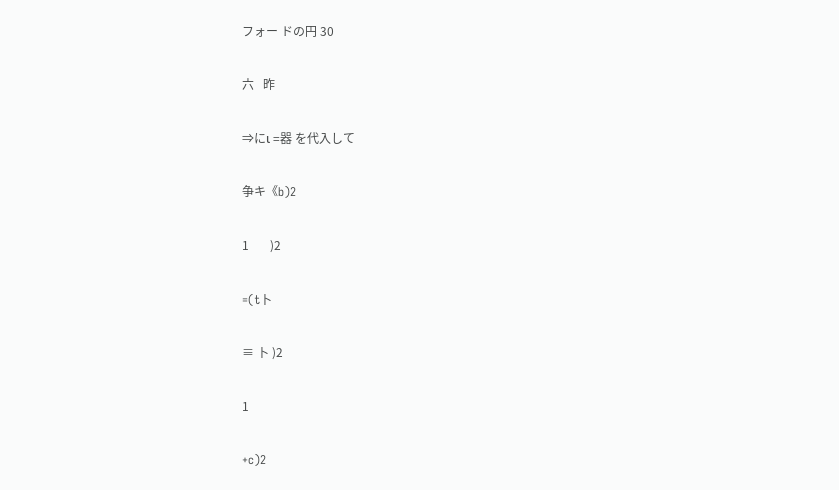フォー ドの円 30

六   昨

⇒にι =器 を代入して

争キ《b)2

1       )2

=(t卜

≡ 卜 )2

1

+c)2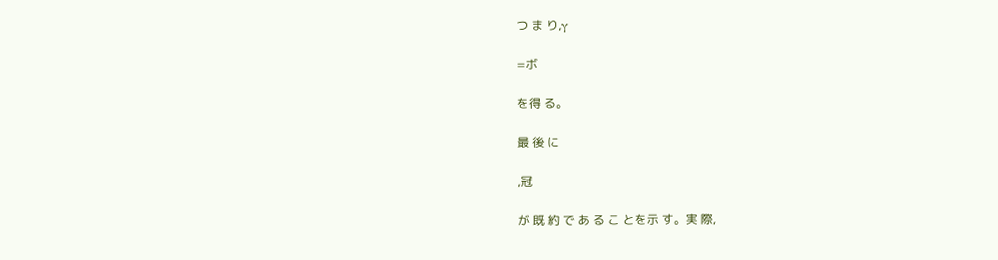つ ま り,γ

=ボ

を得 る。

最 後 に

,冠

が 既 約 で あ る こ とを示 す。実 際,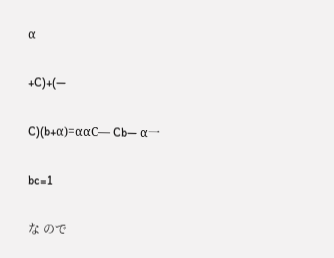α

+C)+(―

C)(b+α)=ααC― Cb― α一

bc=1

な ので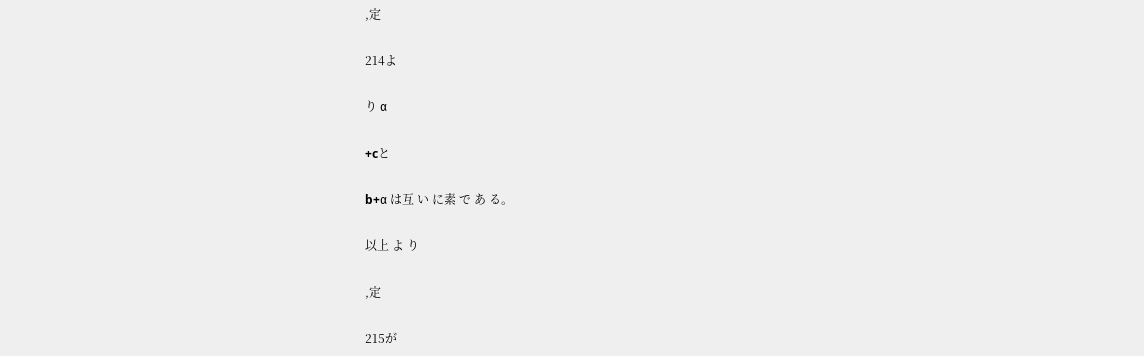,定

214よ

り α

+cと

b+α は互 い に素 で あ る。

以上 よ り

,定

215が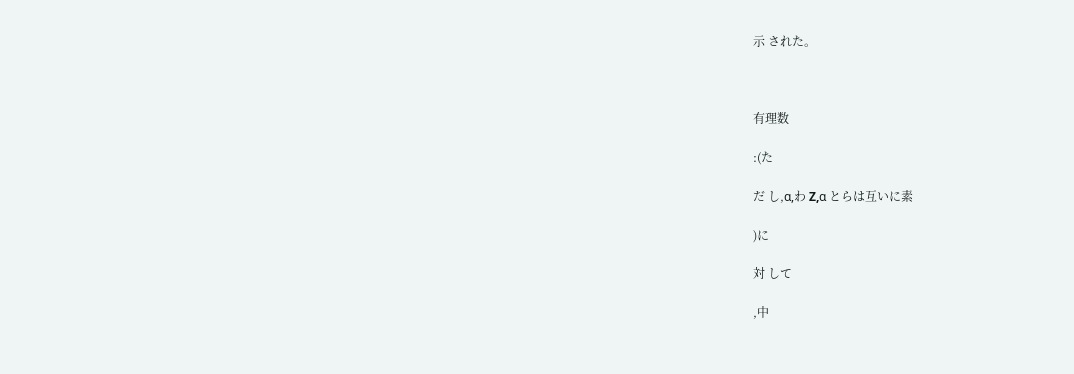示 された。



有理数

:(た

だ し,α,わ Z,α とらは互いに素

)に

対 して

,中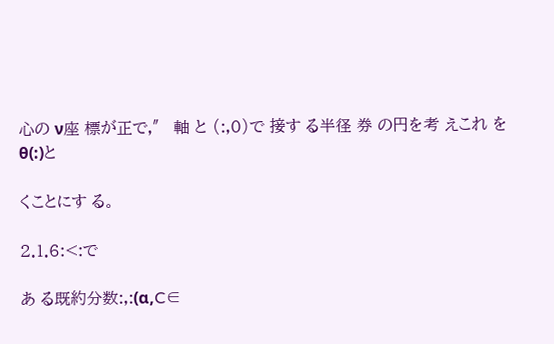心の ν座 標が正で,″ 軸 と (:,0)で 接す る半径 券 の円を考 えこれ を θ(:)と

くことにす る。

2.1.6:<:で

あ る既約分数:,:(α,C∈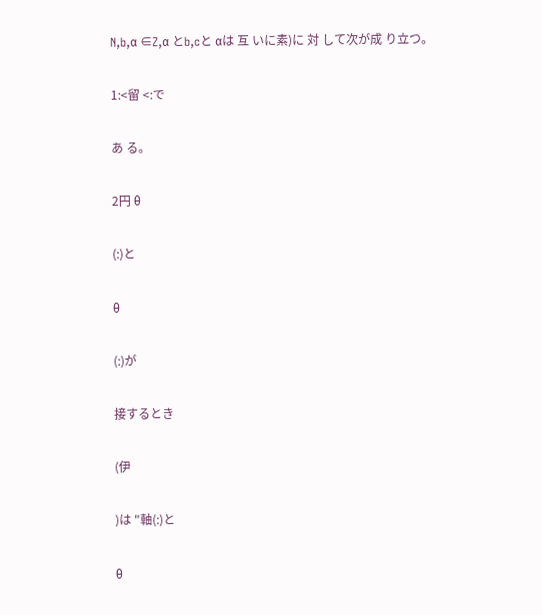N,b,α ∈Z,α とb,cと αは 互 いに素)に 対 して次が成 り立つ。

1:<留 <:で

あ る。

2円 θ

(:)と

θ

(:)が

接するとき

(伊

)は "軸(:)と

θ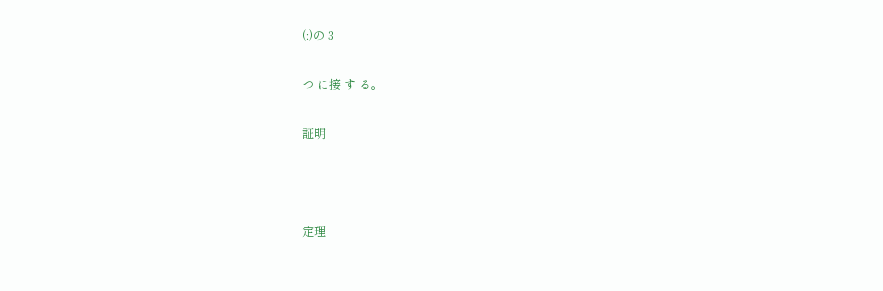(:)の 3

つ に接 す る。

証明



定理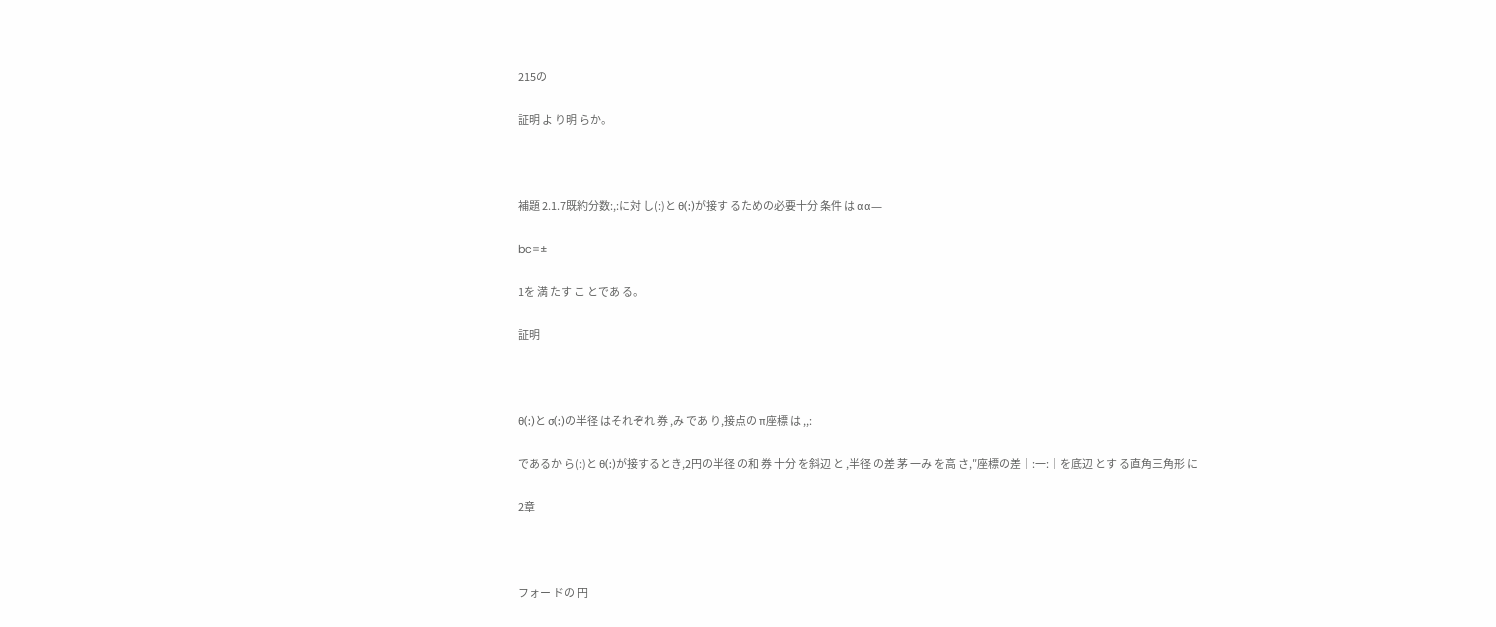215の

証明 よ り明 らか。



補題 2.1.7既約分数:,:に対 し(:)と θ(:)が接す るための必要十分 条件 は αα―

bc=±

1を 満 たす こ とであ る。

証明



θ(:)と σ(:)の半径 はそれぞれ 券 ,み であ り,接点の π座標 は ,,:

であるか ら(:)と θ(:)が接するとき,2円の半径 の和 券 十分 を斜辺 と ,半径 の差 茅 一み を高 さ,″座標の差│:一:│を底辺 とす る直角三角形 に

2章



フォー ドの 円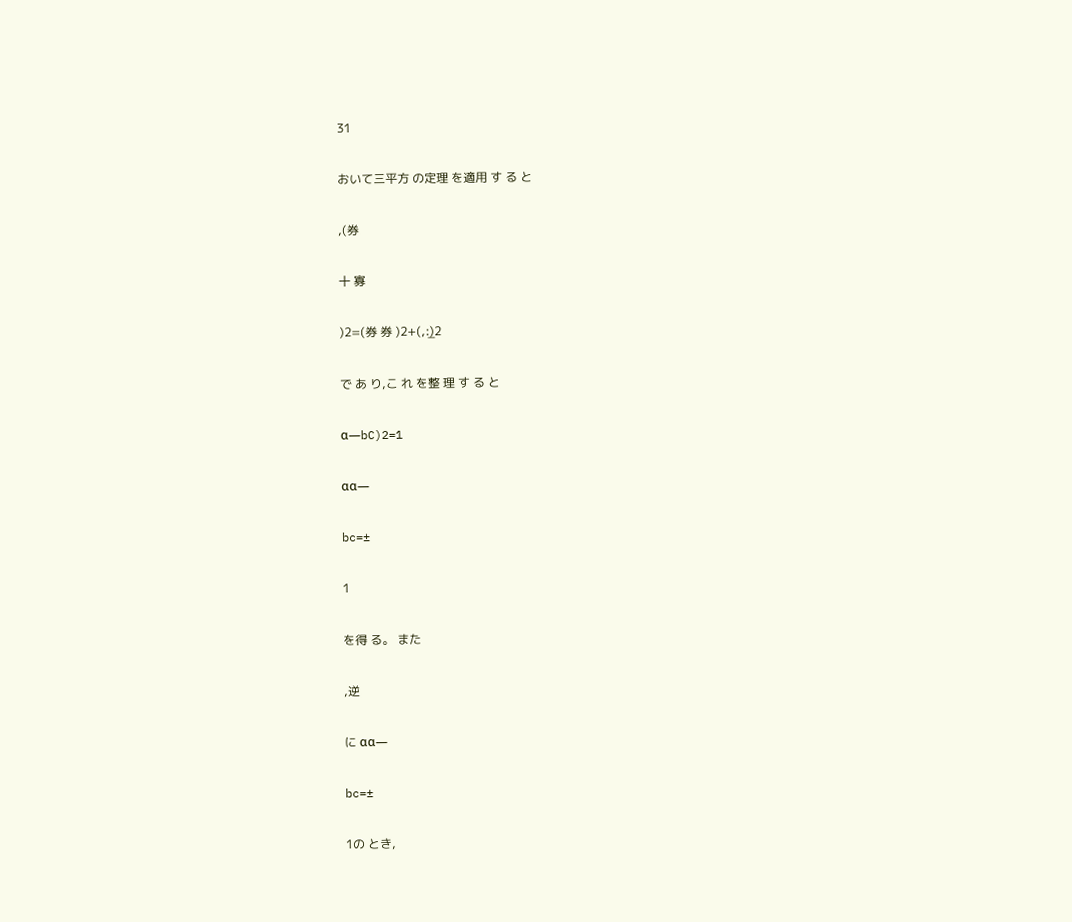31

おいて三平方 の定理 を適用 す る と

,(券

十 寡

)2=(券 券 )2+(,̲:)2

で あ り,こ れ を整 理 す る と

α―bC)2=1

αα―

bc=±

1

を得 る。 また

,逆

に αα―

bc=±

1の とき,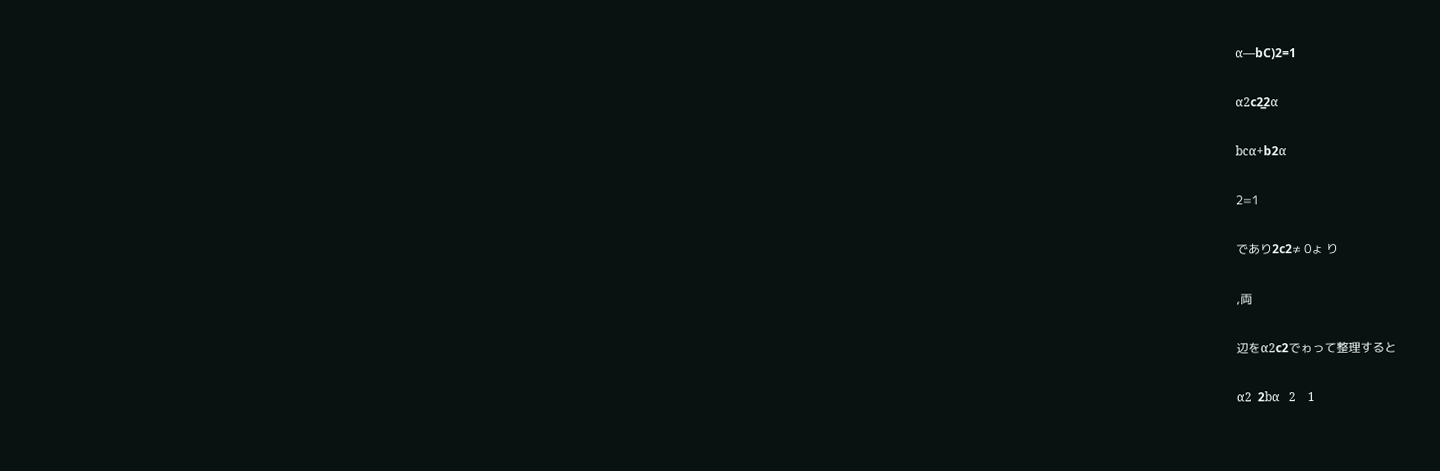α―bC)2=1

α2c2̲2α

bcα+b2α

2=1

であり2c2≠ 0ょ り

,両

辺をα2c2でゎって整理すると

α2  2bα   2    1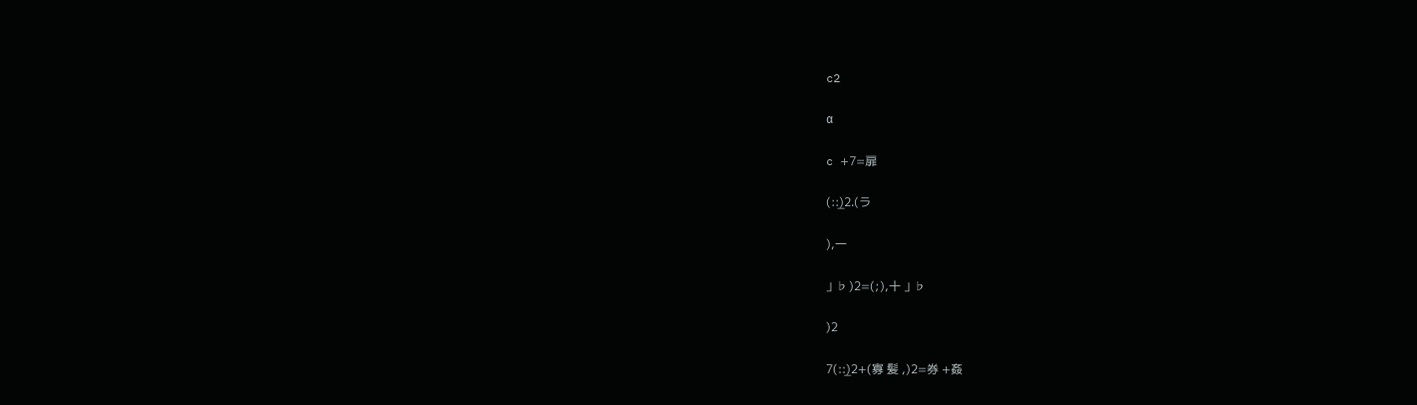c2

α

c +7=扉

(:̲:)2.(ラ

),一

」♭ )2=(;),十 」♭

)2

7(:̲:)2+(寡 髪 ,)2=券 +姦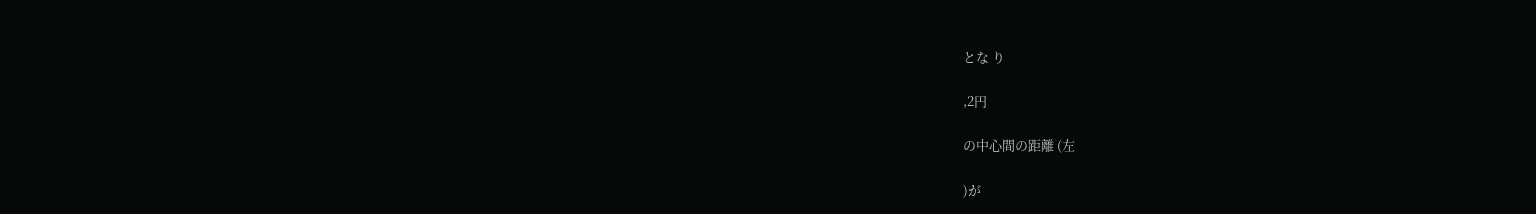とな り

,2円

の中心間の距離 (左

)が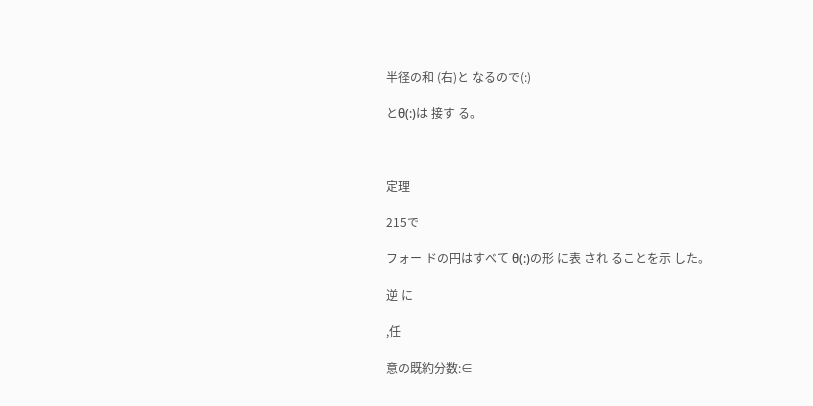半径の和 (右)と なるので(:)

とθ(:)は 接す る。



定理

215で

フォー ドの円はすべて θ(:)の形 に表 され ることを示 した。

逆 に

,任

意の既約分数:∈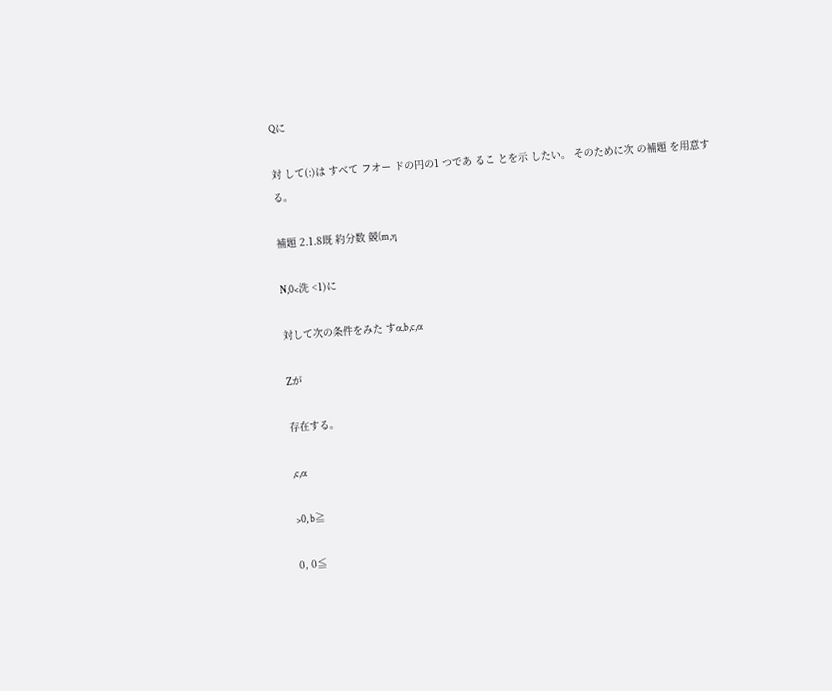Qに

対 して(:)は すべて フオー ドの円の1 つであ るこ とを示 したい。 そのために次 の補題 を用意す る。

補題 2.1.8既 約分数 競(m,η

N,0<洗 <1)に

対して次の条件をみた すα,b,c,α

Zが

存在する。

,c,α

>0, b≧

0, 0≦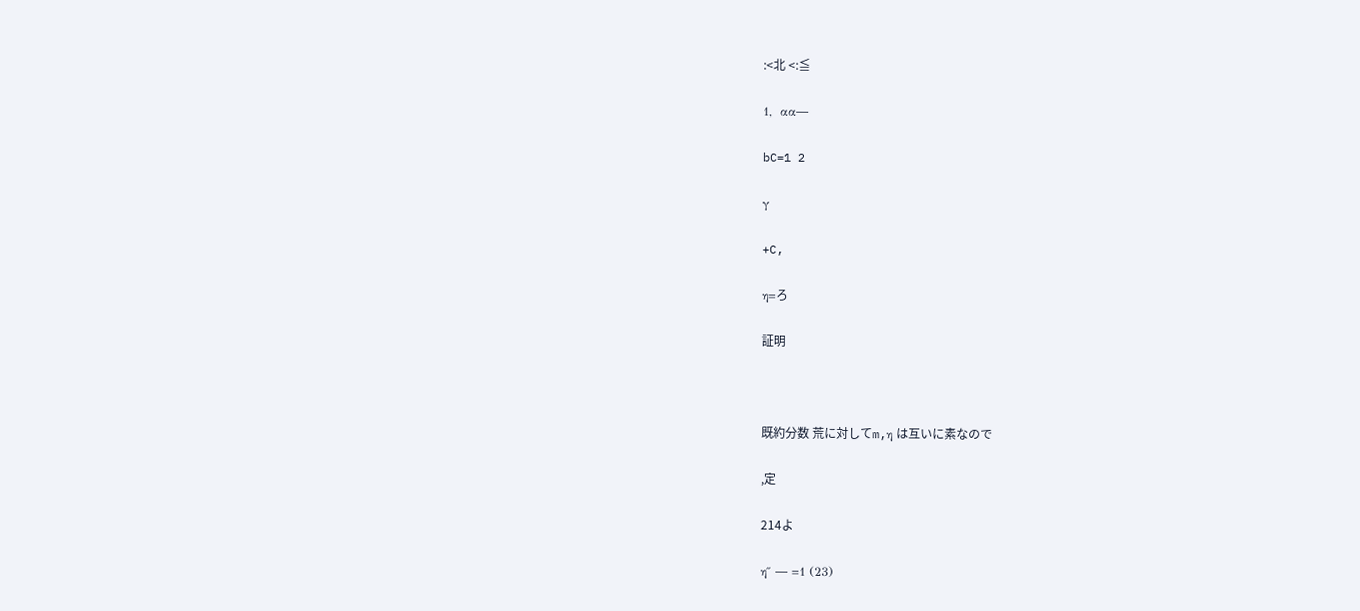:<北 <:≦

1,  αα―

bC=1 2

γ

+C,

η=ろ

証明



既約分数 荒に対してm,η は互いに素なので

,定

214よ

η″ ― =1 (23)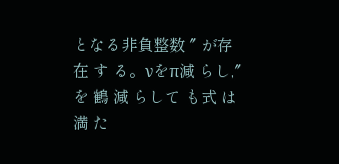となる非負整数 ″ が存在 す る。νをπ減 らし,″ を 鶴 減 らして も式 は満 た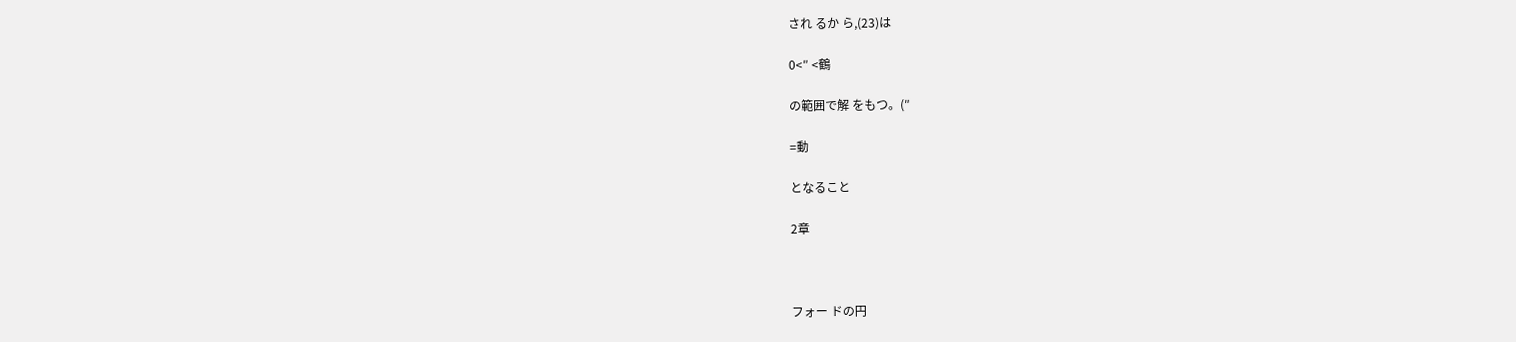され るか ら,(23)は

0<″ <鶴

の範囲で解 をもつ。(″

=動

となること

2章



フォー ドの円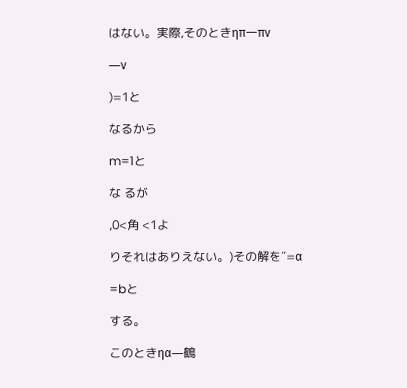はない。実際,そのときηπ一πν

―ν

)=1と

なるから

m=1と

な るが

,0<角 <1よ

りそれはありえない。)その解を″=α

=bと

する。

このときηα―鶴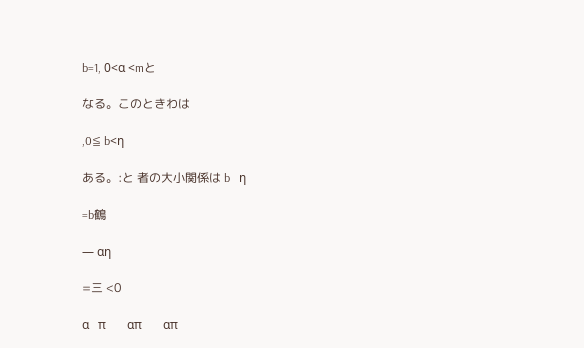b=1, 0<α <mと

なる。このときわは

,0≦ b<η

ある。:と 者の大小関係は b   η

=b鶴

― αη

=三 <0

α   π       απ       απ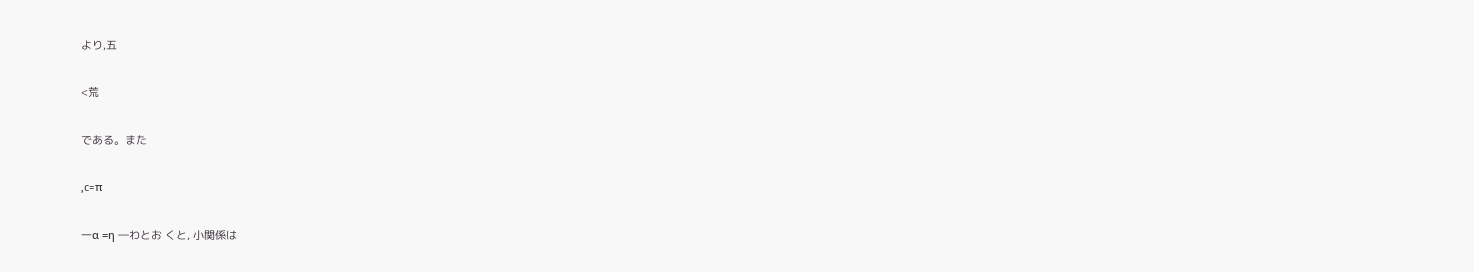より,五

<荒

である。また

,c=π

一α =η ―わとお くと, 小関係は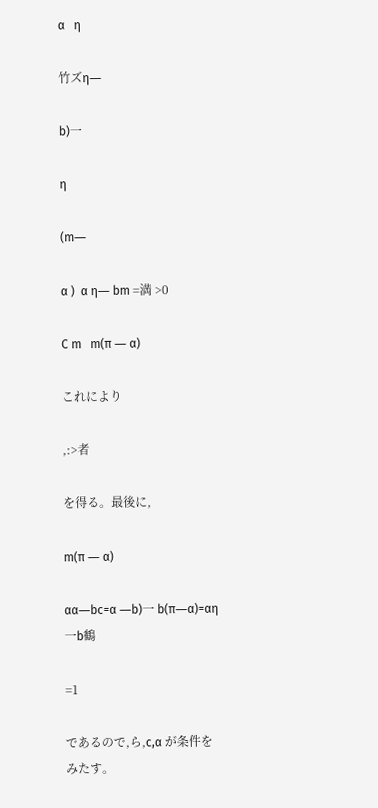α   η

竹ズη―

b)一

η

(m―

α )  α η― bm =満 >0

C m   m(π ― α)

これにより

,:>者

を得る。最後に,

m(π ― α)

αα―bc=α ―b)一 b(π―α)=αη一b鶴

=1

であるので,ら,c,α が条件をみたす。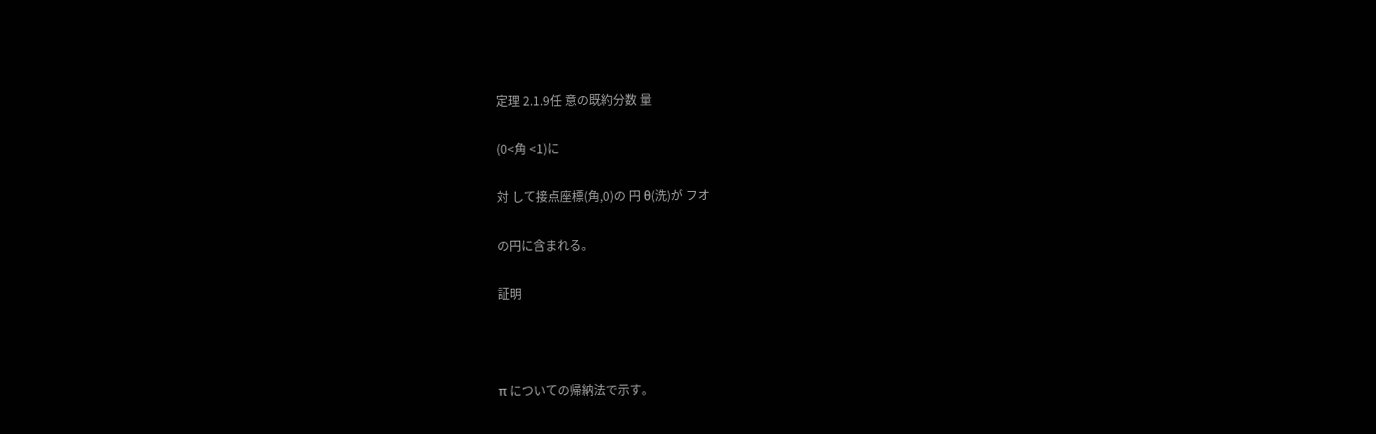定理 2.1.9任 意の既約分数 量

(0<角 <1)に

対 して接点座標(角,0)の 円 θ(洗)が フオ

の円に含まれる。

証明



π についての帰納法で示す。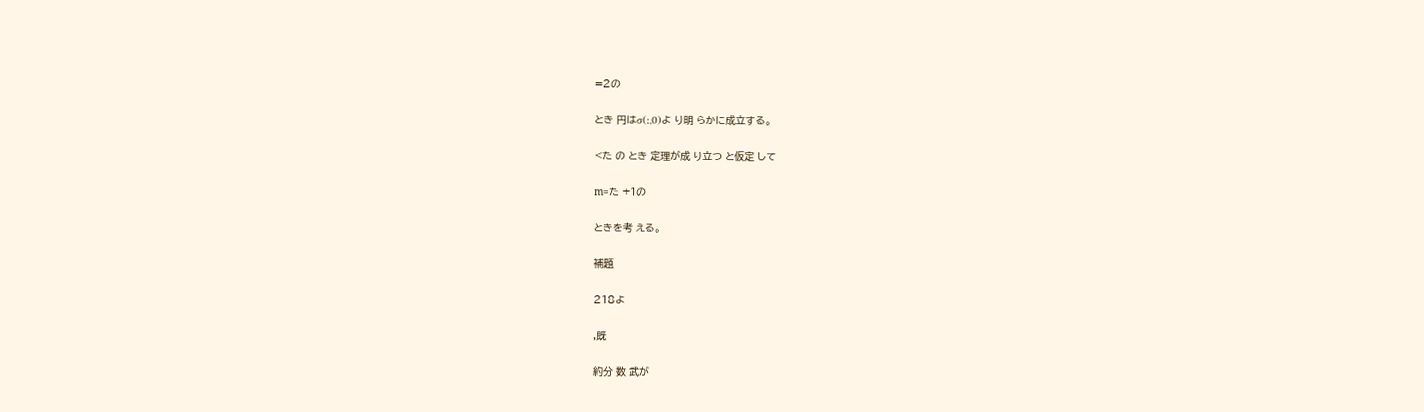=2の

とき 円はσ(:,0)よ り明 らかに成立する。

<た の とき 定理が成 り立つ と仮定 して

m=た +1の

ときを考 える。

補題

218よ

,既

約分 数 武が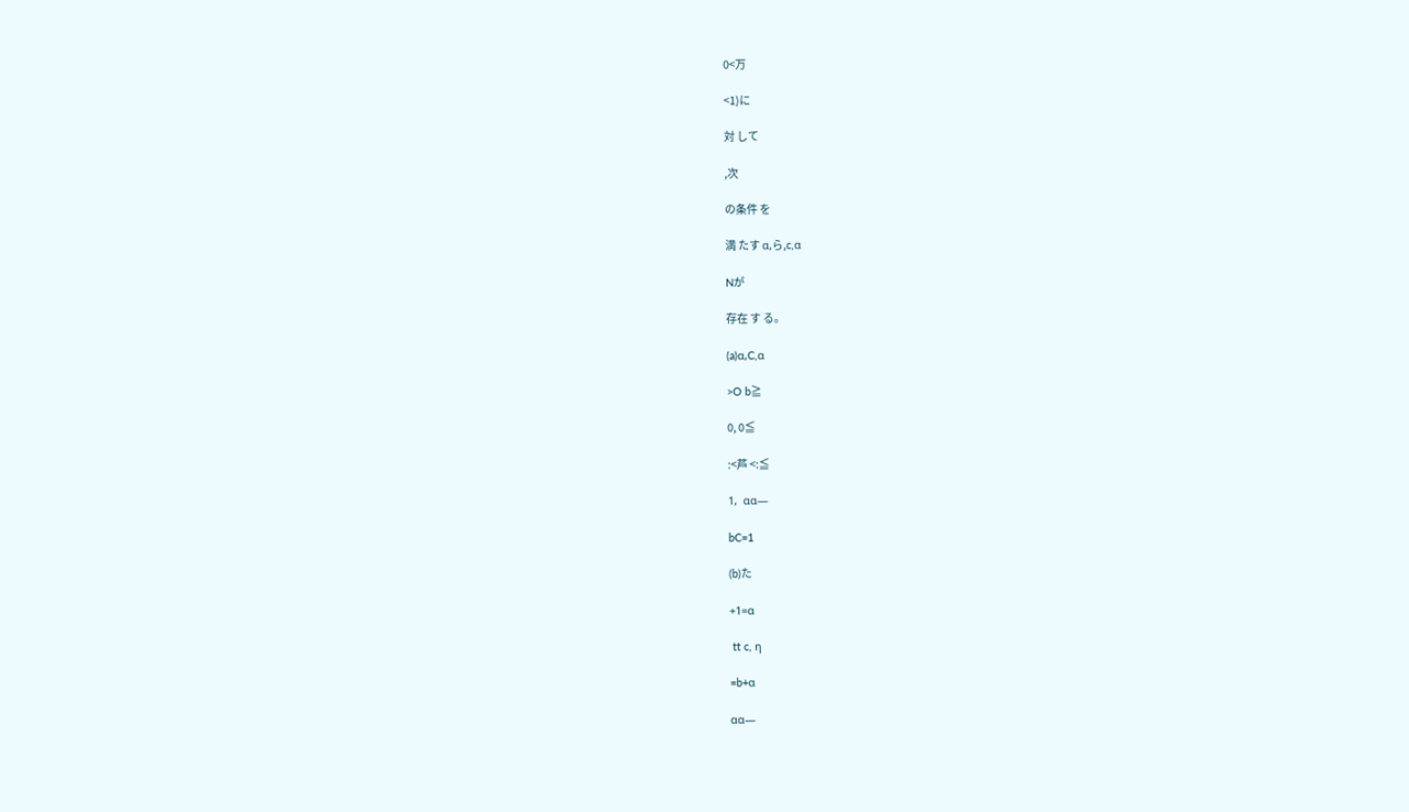0<万

<1)に

対 して

,次

の条件 を

満 たす α,ら,c,α

Nが

存在 す る。

(a)α,C,α

>O b≧

0, 0≦

:<芦 <:≦

1,  αα―

bC=1

(b)た

+1=α

 tt c, η

=b+α

αα―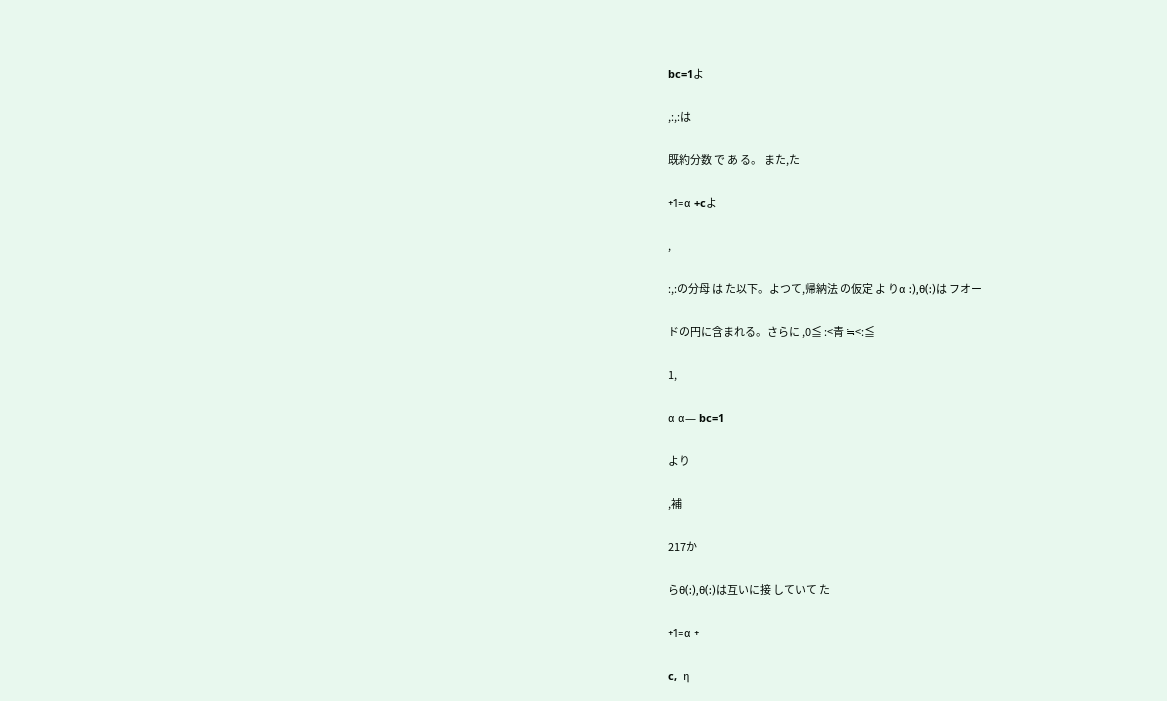bc=1よ

,:,:は

既約分数 で あ る。 また,た

+1=α +cよ

,

:,:の分母 は た以下。よつて,帰納法 の仮定 よ りα :),θ(:)は フオー

ドの円に含まれる。さらに ,0≦ :<青 ≒<:≦

1,

α α― bc=1

より

,補

217か

らθ(:),θ(:)は互いに接 していて た

+1=α +

c,  η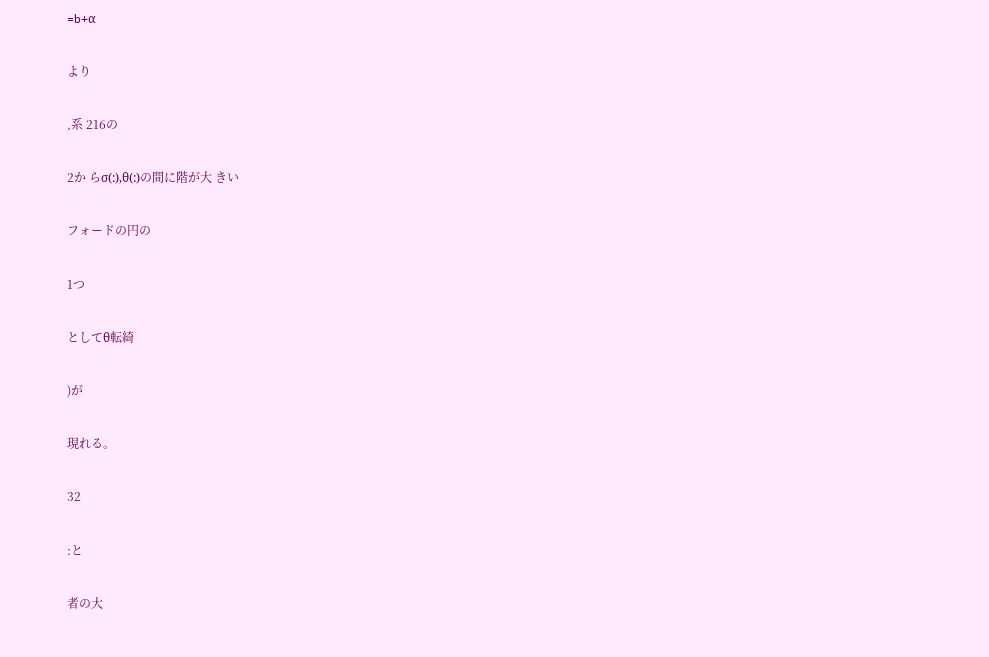=b+α

より

,系 216の

2か らσ(:),θ(:)の間に階が大 きい

フォードの円の

1つ

としてθ転綺

)が

現れる。

32

:と

者の大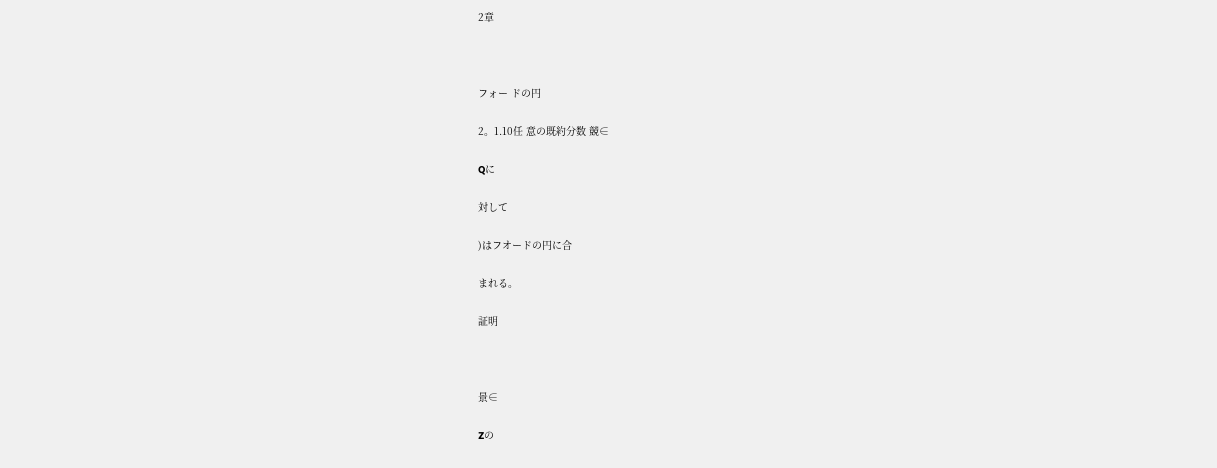2章



フォー ドの円

2。1.10任 意の既約分数 競∈

Qに

対して

)はフオードの円に合

まれる。

証明



景∈

Zの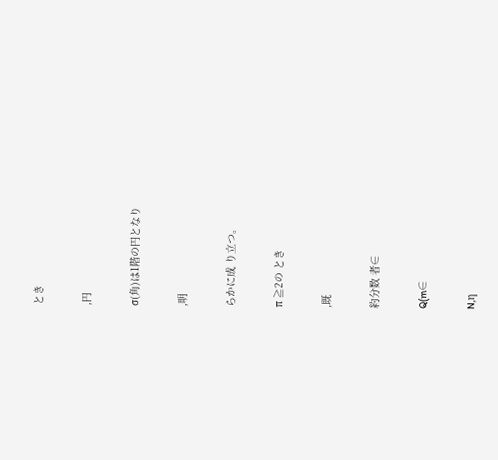とき

,円

σ(角)は1階の円となり

,明

らかに成 り立つ。

π ≧2の とき

,既

約分数 者∈

Q(m∈

N,η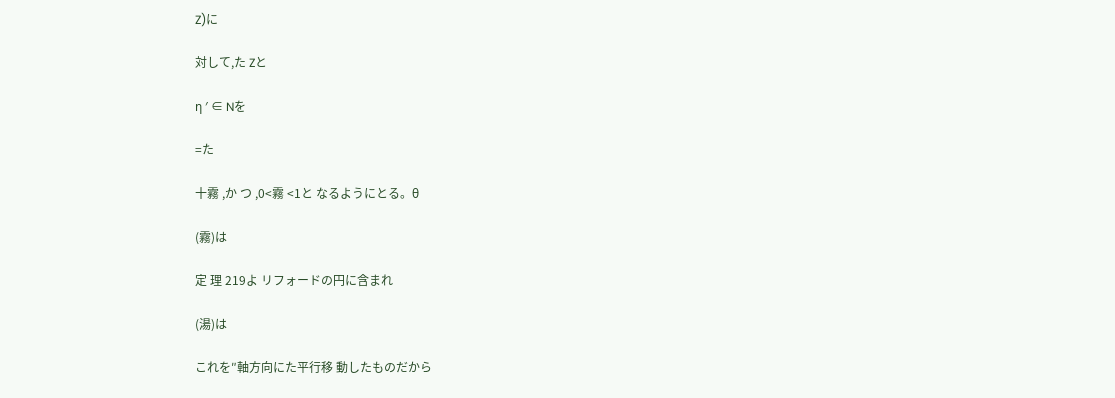Z)に

対して,た Zと

η ′ ∈ Nを

=た

十霧 ,か つ ,0<霧 <1と なるようにとる。θ

(霧)は

定 理 219よ リフォードの円に含まれ

(湯)は

これを″軸方向にた平行移 動したものだから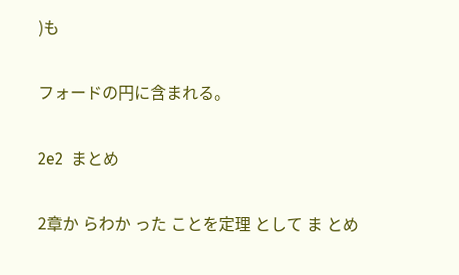)も

フォードの円に含まれる。

2e2  まとめ

2章か らわか った ことを定理 として ま とめ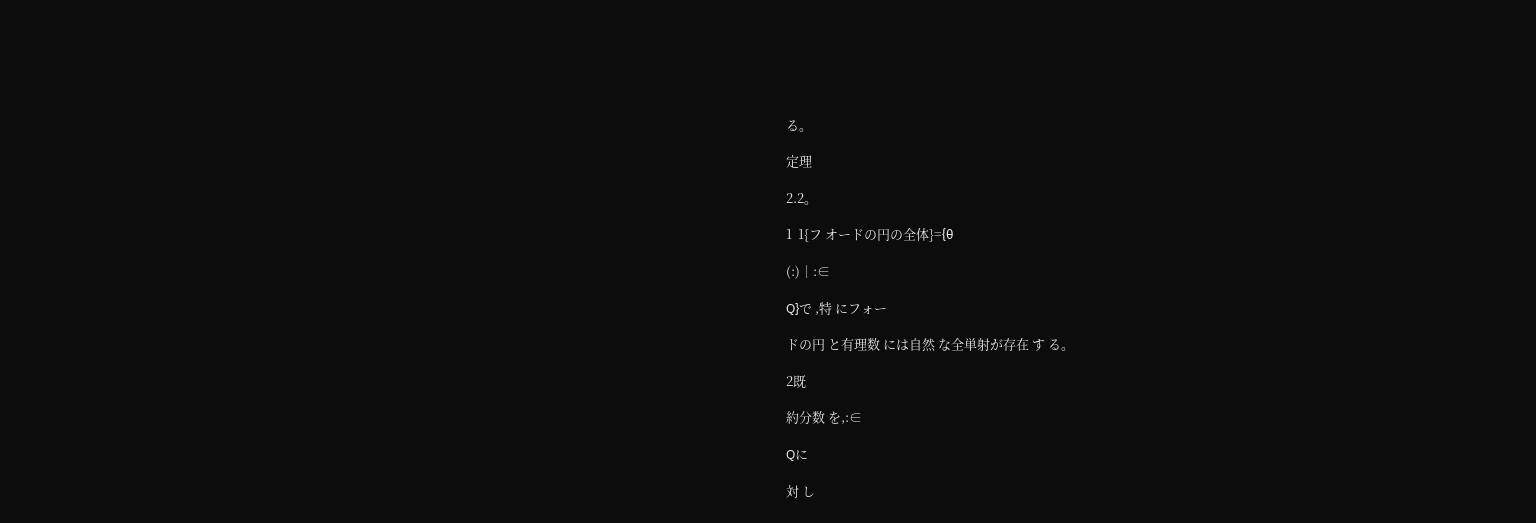る。

定理

2.2。

1  1{フ オードの円の全体}={θ

(:)│:∈

Q}で ,特 にフォー

ドの円 と有理数 には自然 な全単射が存在 す る。

2既

約分数 を,:∈

Qに

対 し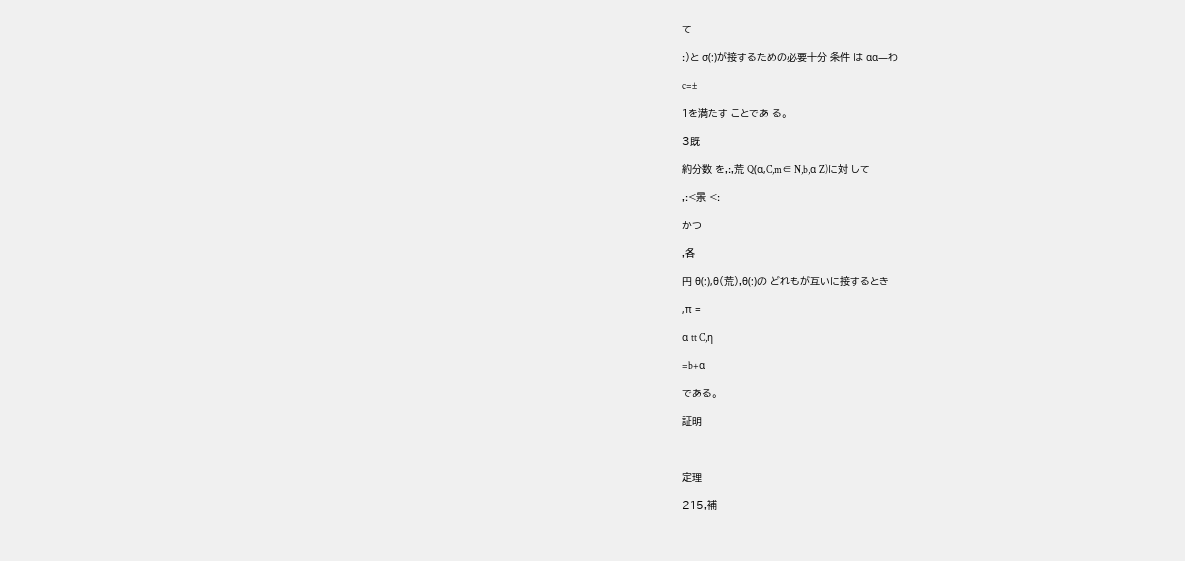て

:)と σ(:)が接するための必要十分 条件 は αα―わ

c=±

1を満たす ことであ る。

3既

約分数 を,:,荒 Q(α,C,m∈ N,b,α Z)に対 して

,:<景 <:

かつ

,各

円 θ(:),θ(荒),θ(:)の どれもが互いに接するとき

,π =

α tt C,η

=b+α

である。

証明



定理

215,補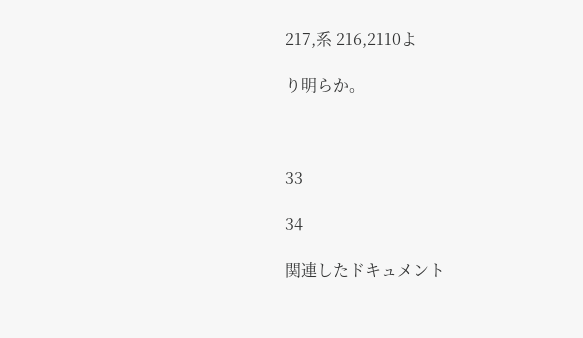217,系 216,2110よ

り明らか。



33

34

関連したドキュメント